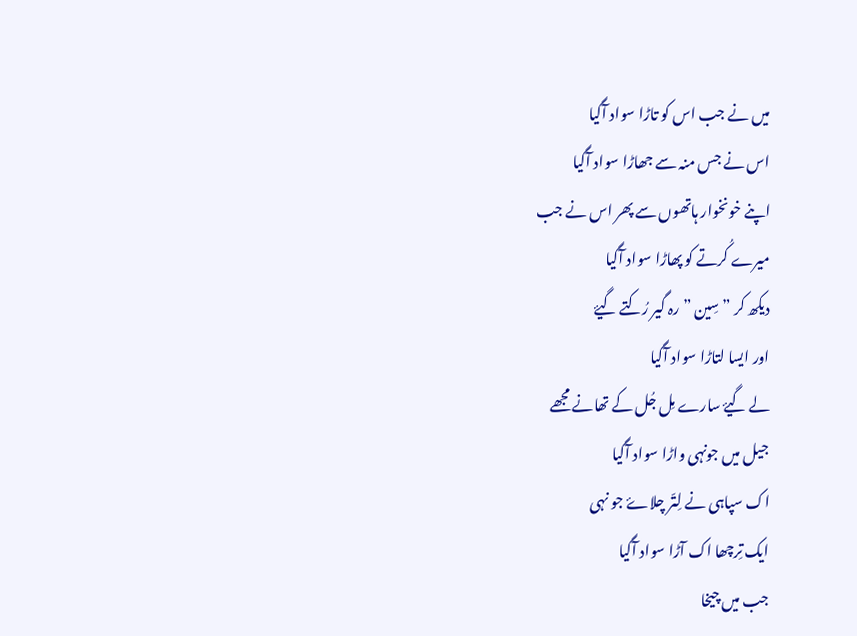میں نے جب اس کو تاڑا سواد آگیا
اس نے جس منہ سے جھاڑا سواد آگیا
اپنے خونخوار ہاتھوں سے پھر اس نے جب
میرے کُرتے کو پھاڑا سواد آگیا
دیکھ کر ” سِین ” رہ گیر رُکتے گیۓ
اور ایسا لتاڑا سواد آگیا
لے گیۓ سارے مِل جُل کے تھانے مجھے
جیل میں جونہی واڑا سواد آگیا
اک سپاہی نے لِتّر چلاۓ جو نہی
ایک تِرچھا اک آڑا سواد آگیا
جب میں چیخا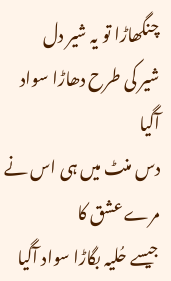چنگھاڑا تو یہ شیر دل
شیر کی طرح دھاڑا سواد آگیا
دس منٹ میں ہی اس نے مرے عشق کا
جیسے حُلیہ بگاڑا سواد آگیا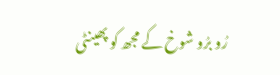رُو برُو شوخ کے مجھ کو پھینٹی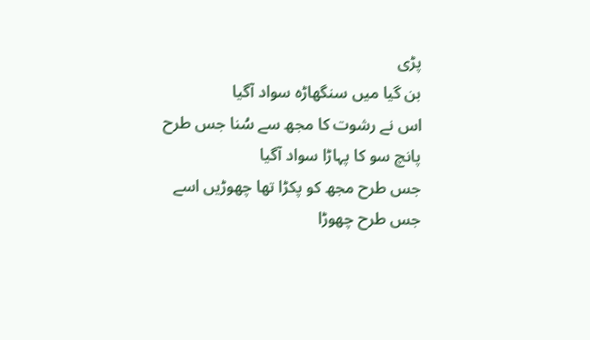پڑی
بن گیا میں سنگھاڑہ سواد آگیا
اس نے رشوت کا مجھ سے سُنا جس طرح
پانچ سو کا پہاڑا سواد آگیا
جس طرح مجھ کو پکڑا تھا چھوڑیں اسے
جس طرح چھوڑا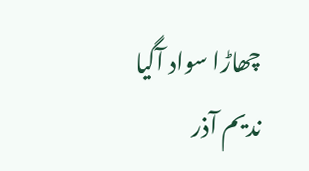چھاڑا سواد آگیا
ندیم آذر